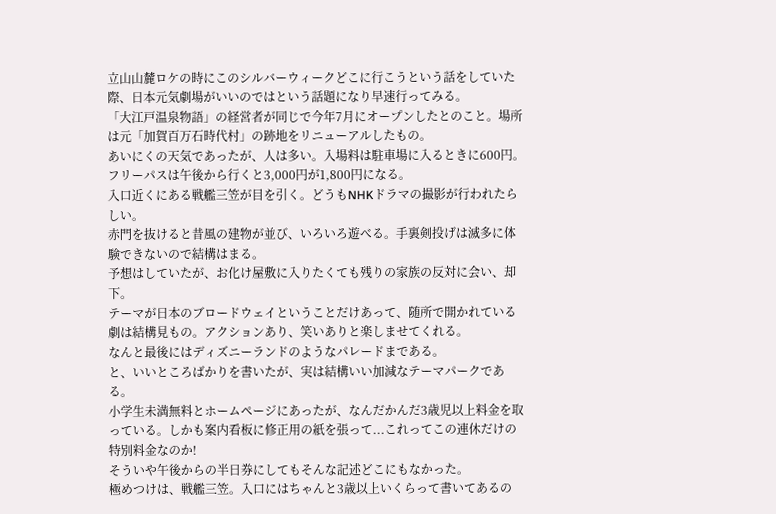立山山麓ロケの時にこのシルバーウィークどこに行こうという話をしていた際、日本元気劇場がいいのではという話題になり早速行ってみる。
「大江戸温泉物語」の経営者が同じで今年7月にオープンしたとのこと。場所は元「加賀百万石時代村」の跡地をリニューアルしたもの。
あいにくの天気であったが、人は多い。入場料は駐車場に入るときに600円。フリーパスは午後から行くと3,000円が1,800円になる。
入口近くにある戦艦三笠が目を引く。どうもNHKドラマの撮影が行われたらしい。
赤門を抜けると昔風の建物が並び、いろいろ遊べる。手裏剣投げは滅多に体験できないので結構はまる。
予想はしていたが、お化け屋敷に入りたくても残りの家族の反対に会い、却下。
テーマが日本のブロードウェイということだけあって、随所で開かれている劇は結構見もの。アクションあり、笑いありと楽しませてくれる。
なんと最後にはディズニーランドのようなパレードまである。
と、いいところばかりを書いたが、実は結構いい加減なテーマパークである。
小学生未満無料とホームページにあったが、なんだかんだ3歳児以上料金を取っている。しかも案内看板に修正用の紙を張って...これってこの連休だけの特別料金なのか!
そういや午後からの半日券にしてもそんな記述どこにもなかった。
極めつけは、戦艦三笠。入口にはちゃんと3歳以上いくらって書いてあるの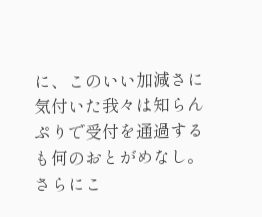に、このいい加減さに気付いた我々は知らんぷりで受付を通過するも何のおとがめなし。
さらにこ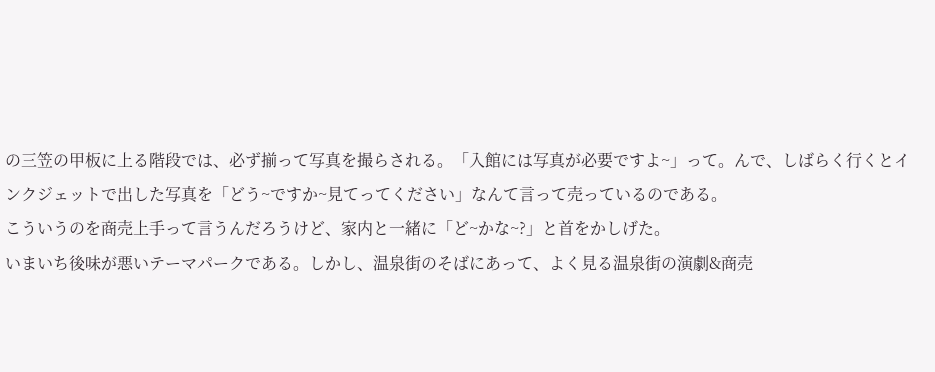の三笠の甲板に上る階段では、必ず揃って写真を撮らされる。「入館には写真が必要ですよ~」って。んで、しばらく行くとインクジェットで出した写真を「どう~ですか~見てってください」なんて言って売っているのである。
こういうのを商売上手って言うんだろうけど、家内と一緒に「ど~かな~?」と首をかしげた。
いまいち後味が悪いテーマパークである。しかし、温泉街のそばにあって、よく見る温泉街の演劇&商売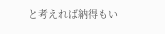と考えれば納得もい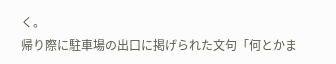く。
帰り際に駐車場の出口に掲げられた文句「何とかま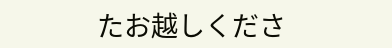たお越しくださ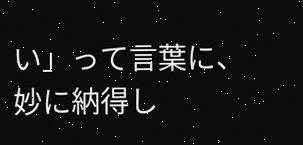い」って言葉に、妙に納得し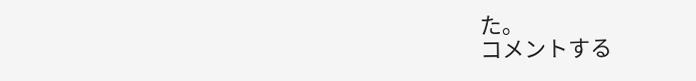た。
コメントする